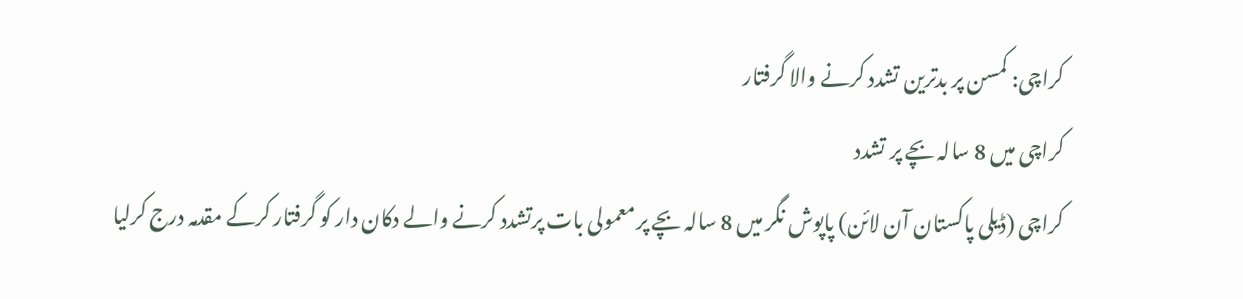کراچی: کمسن پر بدترین تشدد کرنے والا گرفتار
کراچی میں 8 سالہ بچے پر تشدد
کراچی (ڈیلی پاکستان آن لائن) پاپوش نگر میں 8 سالہ بچے پر معمولی بات پرتشدد کرنے والے دکان دار کو گرفتار کرکے مقدمہ درج کرلیا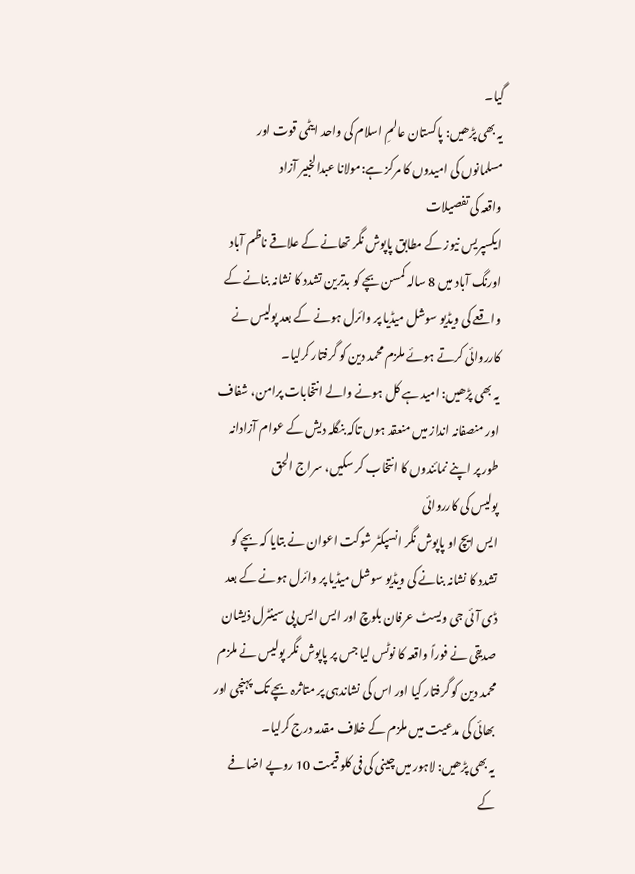گیا۔
یہ بھی پڑھیں: پاکستان عالمِ اسلام کی واحد ایٹمی قوت اور مسلمانوں کی امیدوں کا مرکز ہے:مولانا عبدالخبیر آزاد
واقعہ کی تفصیلات
ایکسپریس نیوز کے مطابق پاپوش نگر تھانے کے علاقے ناظم آباد اورنگ آباد میں 8 سالہ کمسن بچے کو بدترین تشدد کا نشانہ بنانے کے واقعے کی ویڈیو سوشل میڈیا پر وائرل ہونے کے بعد پولیس نے کارروائی کرتے ہوئے ملزم محمد دین کو گرفتار کرلیا۔
یہ بھی پڑھیں: امید ہے کل ہونے والے انتخابات پرامن، شفاف اور منصفانہ انداز میں منعقد ہوں تاکہ بنگلہ دیش کے عوام آزادانہ طور پر اپنے نمائندوں کا انتخاب کر سکیں، سراج الحق
پولیس کی کارروائی
ایس ایچ او پاپوش نگر انسپکٹر شوکت اعوان نے بتایا کہ بچے کو تشدد کا نشانہ بنانے کی ویڈیو سوشل میڈیا پر وائرل ہونے کے بعد ڈی آئی جی ویسٹ عرفان بلوچ اور ایس ایس پی سینٹرل ذیشان صدیقی نے فوراً واقعہ کا نوٹس لیا جس پر پاپوش نگر پولیس نے ملزم محمد دین کو گرفتار کیا اور اس کی نشاندہی پر متاثرہ بچے تک پہنچی اور بھائی کی مدعیت میں ملزم کے خلاف مقدمہ درج کرلیا۔
یہ بھی پڑھیں: لاہور میں چینی کی فی کلو قیمت 10 روپے اضافے کے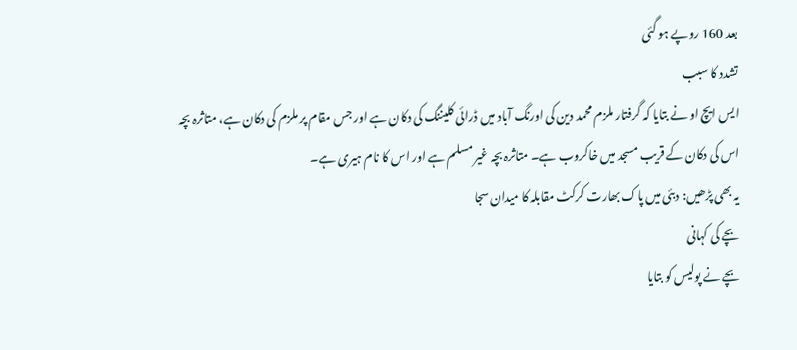بعد 160 روپے ہو گئی
تشدد کا سبب
ایس ایچ او نے بتایا کہ گرفتار ملزم محمد دین کی اورنگ آباد میں ڈرائی کلیننگ کی دکان ہے اور جس مقام پر ملزم کی دکان ہے، متاثرہ بچہ اس کی دکان کے قریب مسجد میں خاکروب ہے۔ متاثرہ بچہ غیر مسلم ہے اور اس کا نام ہیری ہے۔
یہ بھی پڑھیں: دبئی میں پاک بھارت کرکٹ مقابلہ کا میدان سجا
بچے کی کہانی
بچے نے پولیس کو بتایا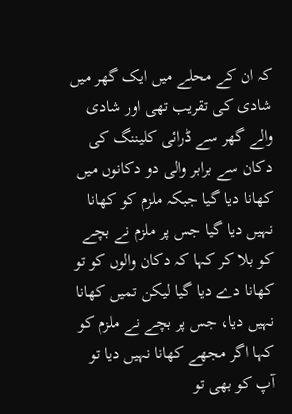کہ ان کے محلے میں ایک گھر میں شادی کی تقریب تھی اور شادی والے گھر سے ڈرائی کلیننگ کی دکان سے برابر والی دو دکانوں میں کھانا دیا گیا جبکہ ملزم کو کھانا نہیں دیا گیا جس پر ملزم نے بچے کو بلا کر کہا کہ دکان والوں کو تو کھانا دے دیا گیا لیکن تمیں کھانا نہیں دیا، جس پر بچے نے ملزم کو کہا اگر مجھے کھانا نہیں دیا تو آپ کو بھی تو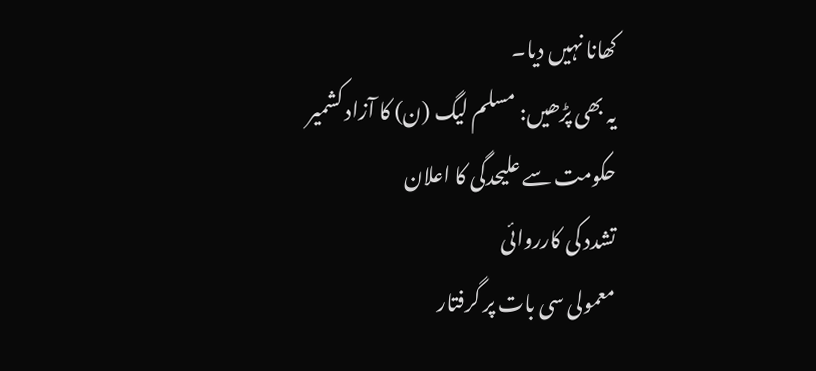کھانا نہیں دیا۔
یہ بھی پڑھیں: مسلم لیگ (ن) کا آزاد کشمیر حکومت سے علیحدگی کا اعلان
تشدد کی کارروائی
معمولی سی بات پر گرفتار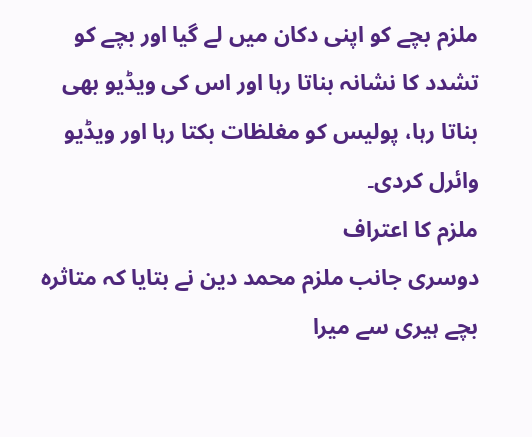ملزم بچے کو اپنی دکان میں لے گیا اور بچے کو تشدد کا نشانہ بناتا رہا اور اس کی ویڈیو بھی بناتا رہا، پولیس کو مغلظات بکتا رہا اور ویڈیو وائرل کردی۔
ملزم کا اعتراف
دوسری جانب ملزم محمد دین نے بتایا کہ متاثرہ بچے ہیری سے میرا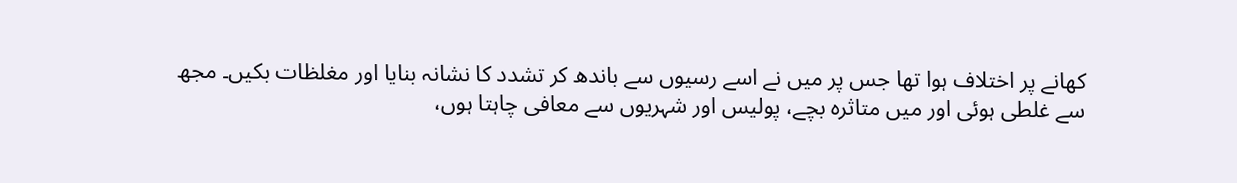کھانے پر اختلاف ہوا تھا جس پر میں نے اسے رسیوں سے باندھ کر تشدد کا نشانہ بنایا اور مغلظات بکیں۔ مجھ سے غلطی ہوئی اور میں متاثرہ بچے، پولیس اور شہریوں سے معافی چاہتا ہوں،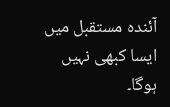آئندہ مستقبل میں ایسا کبھی نہیں ہوگا۔